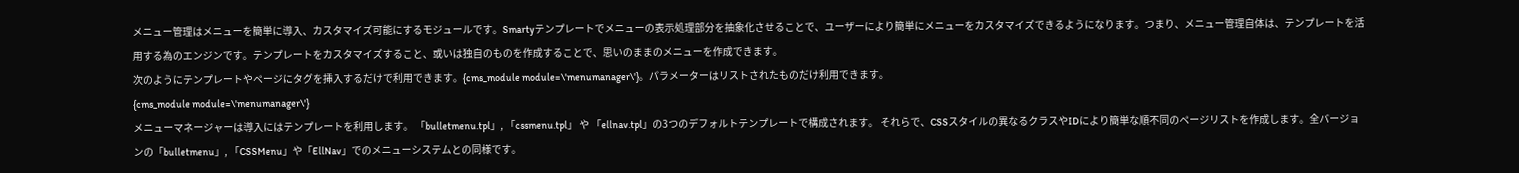メニュー管理はメニューを簡単に導入、カスタマイズ可能にするモジュールです。Smartyテンプレートでメニューの表示処理部分を抽象化させることで、ユーザーにより簡単にメニューをカスタマイズできるようになります。つまり、メニュー管理自体は、テンプレートを活用する為のエンジンです。テンプレートをカスタマイズすること、或いは独自のものを作成することで、思いのままのメニューを作成できます。
次のようにテンプレートやページにタグを挿入するだけで利用できます。{cms_module module=\'menumanager\'}。パラメーターはリストされたものだけ利用できます。
{cms_module module=\'menumanager\'}
メニューマネージャーは導入にはテンプレートを利用します。 「bulletmenu.tpl」, 「cssmenu.tpl」 や 「ellnav.tpl」の3つのデフォルトテンプレートで構成されます。 それらで、CSSスタイルの異なるクラスやIDにより簡単な順不同のページリストを作成します。全バージョンの「bulletmenu」, 「CSSMenu」や「EllNav」でのメニューシステムとの同様です。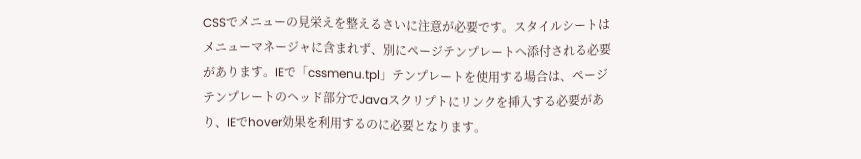CSSでメニューの見栄えを整えるさいに注意が必要です。スタイルシートはメニューマネージャに含まれず、別にページテンプレートへ添付される必要があります。IEで「cssmenu.tpl」テンプレートを使用する場合は、ページテンプレートのヘッド部分でJavaスクリプトにリンクを挿入する必要があり、IEでhover効果を利用するのに必要となります。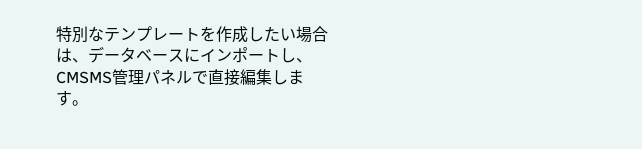特別なテンプレートを作成したい場合は、データベースにインポートし、CMSMS管理パネルで直接編集します。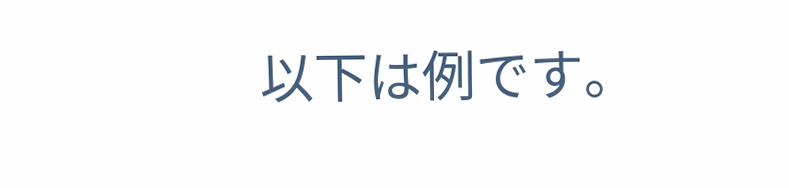以下は例です。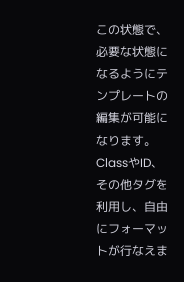この状態で、必要な状態になるようにテンプレートの編集が可能になります。ClassやID、その他タグを利用し、自由にフォーマットが行なえま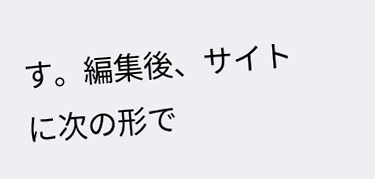す。編集後、サイトに次の形で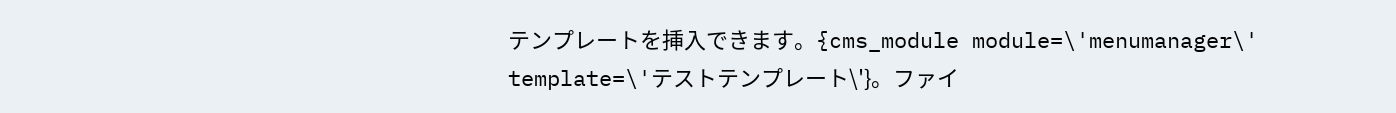テンプレートを挿入できます。{cms_module module=\'menumanager\' template=\'テストテンプレート\'}。ファイ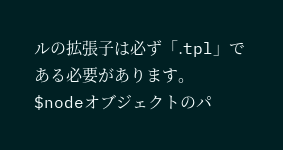ルの拡張子は必ず「.tpl」である必要があります。
$nodeオブジェクトのパ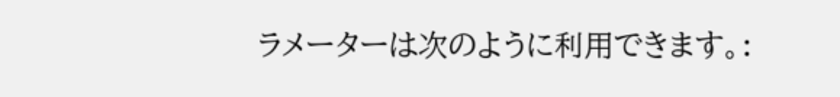ラメーターは次のように利用できます。: